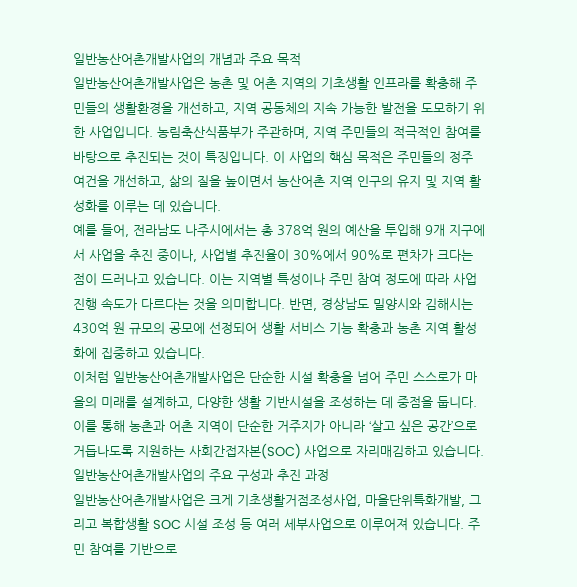일반농산어촌개발사업의 개념과 주요 목적
일반농산어촌개발사업은 농촌 및 어촌 지역의 기초생활 인프라를 확충해 주민들의 생활환경을 개선하고, 지역 공동체의 지속 가능한 발전을 도모하기 위한 사업입니다. 농림축산식품부가 주관하며, 지역 주민들의 적극적인 참여를 바탕으로 추진되는 것이 특징입니다. 이 사업의 핵심 목적은 주민들의 정주 여건을 개선하고, 삶의 질을 높이면서 농산어촌 지역 인구의 유지 및 지역 활성화를 이루는 데 있습니다.
예를 들어, 전라남도 나주시에서는 총 378억 원의 예산을 투입해 9개 지구에서 사업을 추진 중이나, 사업별 추진율이 30%에서 90%로 편차가 크다는 점이 드러나고 있습니다. 이는 지역별 특성이나 주민 참여 정도에 따라 사업 진행 속도가 다르다는 것을 의미합니다. 반면, 경상남도 밀양시와 김해시는 430억 원 규모의 공모에 선정되어 생활 서비스 기능 확충과 농촌 지역 활성화에 집중하고 있습니다.
이처럼 일반농산어촌개발사업은 단순한 시설 확충을 넘어 주민 스스로가 마을의 미래를 설계하고, 다양한 생활 기반시설을 조성하는 데 중점을 둡니다. 이를 통해 농촌과 어촌 지역이 단순한 거주지가 아니라 ‘살고 싶은 공간’으로 거듭나도록 지원하는 사회간접자본(SOC) 사업으로 자리매김하고 있습니다.
일반농산어촌개발사업의 주요 구성과 추진 과정
일반농산어촌개발사업은 크게 기초생활거점조성사업, 마을단위특화개발, 그리고 복합생활 SOC 시설 조성 등 여러 세부사업으로 이루어져 있습니다. 주민 참여를 기반으로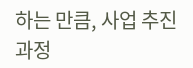하는 만큼, 사업 추진 과정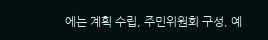에는 계획 수립, 주민위원회 구성, 예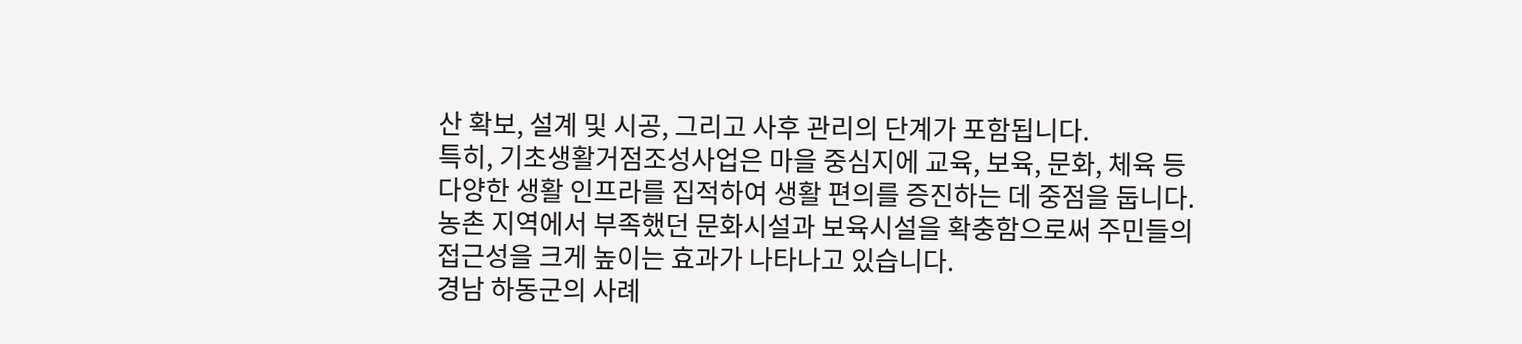산 확보, 설계 및 시공, 그리고 사후 관리의 단계가 포함됩니다.
특히, 기초생활거점조성사업은 마을 중심지에 교육, 보육, 문화, 체육 등 다양한 생활 인프라를 집적하여 생활 편의를 증진하는 데 중점을 둡니다. 농촌 지역에서 부족했던 문화시설과 보육시설을 확충함으로써 주민들의 접근성을 크게 높이는 효과가 나타나고 있습니다.
경남 하동군의 사례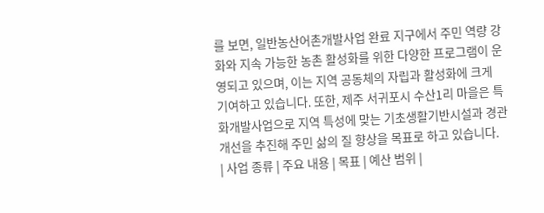를 보면, 일반농산어촌개발사업 완료 지구에서 주민 역량 강화와 지속 가능한 농촌 활성화를 위한 다양한 프로그램이 운영되고 있으며, 이는 지역 공동체의 자립과 활성화에 크게 기여하고 있습니다. 또한, 제주 서귀포시 수산1리 마을은 특화개발사업으로 지역 특성에 맞는 기초생활기반시설과 경관개선을 추진해 주민 삶의 질 향상을 목표로 하고 있습니다.
| 사업 종류 | 주요 내용 | 목표 | 예산 범위 |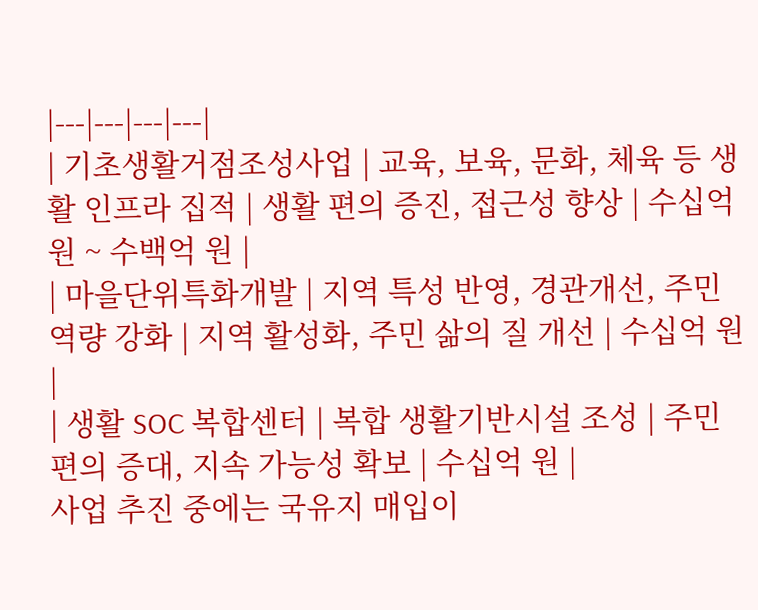|---|---|---|---|
| 기초생활거점조성사업 | 교육, 보육, 문화, 체육 등 생활 인프라 집적 | 생활 편의 증진, 접근성 향상 | 수십억 원 ~ 수백억 원 |
| 마을단위특화개발 | 지역 특성 반영, 경관개선, 주민역량 강화 | 지역 활성화, 주민 삶의 질 개선 | 수십억 원 |
| 생활 SOC 복합센터 | 복합 생활기반시설 조성 | 주민 편의 증대, 지속 가능성 확보 | 수십억 원 |
사업 추진 중에는 국유지 매입이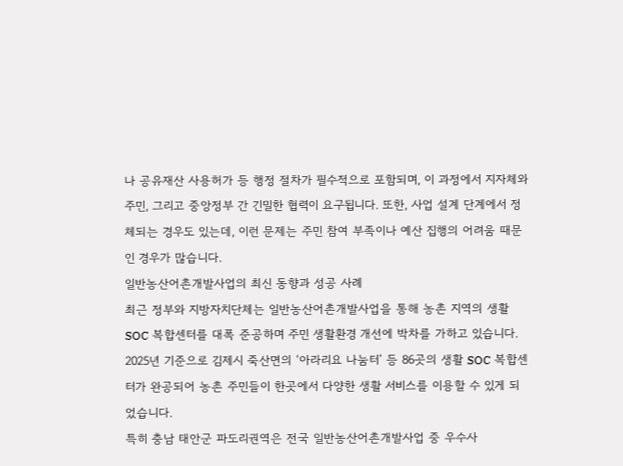나 공유재산 사용허가 등 행정 절차가 필수적으로 포함되며, 이 과정에서 지자체와 주민, 그리고 중앙정부 간 긴밀한 협력이 요구됩니다. 또한, 사업 설계 단계에서 정체되는 경우도 있는데, 이런 문제는 주민 참여 부족이나 예산 집행의 어려움 때문인 경우가 많습니다.
일반농산어촌개발사업의 최신 동향과 성공 사례
최근 정부와 지방자치단체는 일반농산어촌개발사업을 통해 농촌 지역의 생활 SOC 복합센터를 대폭 준공하며 주민 생활환경 개선에 박차를 가하고 있습니다. 2025년 기준으로 김제시 죽산면의 ‘아라리요 나눔터’ 등 86곳의 생활 SOC 복합센터가 완공되어 농촌 주민들이 한곳에서 다양한 생활 서비스를 이용할 수 있게 되었습니다.
특히 충남 태안군 파도리권역은 전국 일반농산어촌개발사업 중 우수사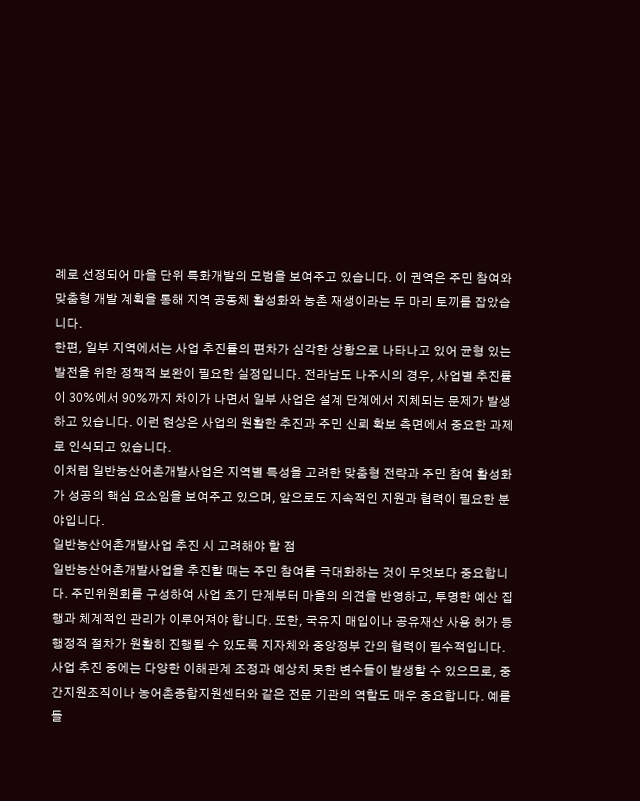례로 선정되어 마을 단위 특화개발의 모범을 보여주고 있습니다. 이 권역은 주민 참여와 맞춤형 개발 계획을 통해 지역 공동체 활성화와 농촌 재생이라는 두 마리 토끼를 잡았습니다.
한편, 일부 지역에서는 사업 추진률의 편차가 심각한 상황으로 나타나고 있어 균형 있는 발전을 위한 정책적 보완이 필요한 실정입니다. 전라남도 나주시의 경우, 사업별 추진률이 30%에서 90%까지 차이가 나면서 일부 사업은 설계 단계에서 지체되는 문제가 발생하고 있습니다. 이런 현상은 사업의 원활한 추진과 주민 신뢰 확보 측면에서 중요한 과제로 인식되고 있습니다.
이처럼 일반농산어촌개발사업은 지역별 특성을 고려한 맞춤형 전략과 주민 참여 활성화가 성공의 핵심 요소임을 보여주고 있으며, 앞으로도 지속적인 지원과 협력이 필요한 분야입니다.
일반농산어촌개발사업 추진 시 고려해야 할 점
일반농산어촌개발사업을 추진할 때는 주민 참여를 극대화하는 것이 무엇보다 중요합니다. 주민위원회를 구성하여 사업 초기 단계부터 마을의 의견을 반영하고, 투명한 예산 집행과 체계적인 관리가 이루어져야 합니다. 또한, 국유지 매입이나 공유재산 사용 허가 등 행정적 절차가 원활히 진행될 수 있도록 지자체와 중앙정부 간의 협력이 필수적입니다.
사업 추진 중에는 다양한 이해관계 조정과 예상치 못한 변수들이 발생할 수 있으므로, 중간지원조직이나 농어촌종합지원센터와 같은 전문 기관의 역할도 매우 중요합니다. 예를 들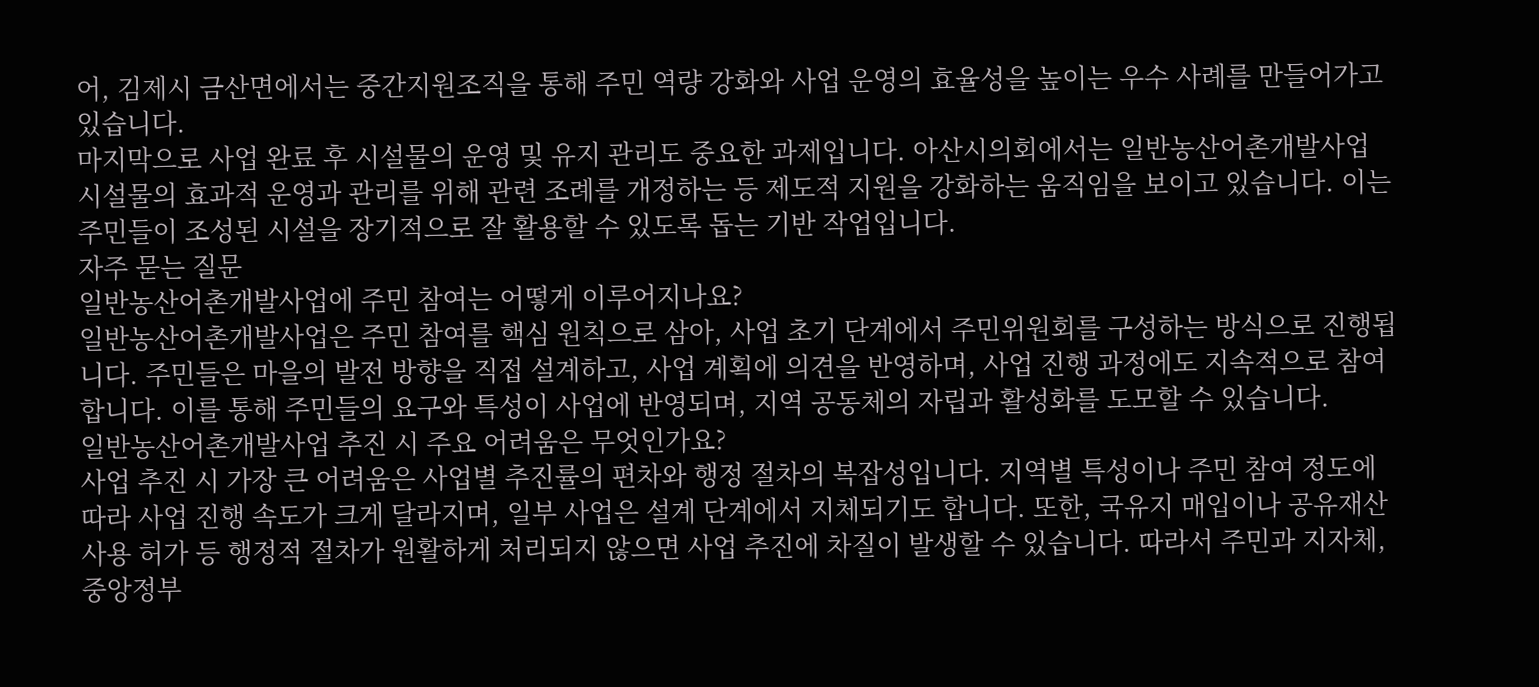어, 김제시 금산면에서는 중간지원조직을 통해 주민 역량 강화와 사업 운영의 효율성을 높이는 우수 사례를 만들어가고 있습니다.
마지막으로 사업 완료 후 시설물의 운영 및 유지 관리도 중요한 과제입니다. 아산시의회에서는 일반농산어촌개발사업 시설물의 효과적 운영과 관리를 위해 관련 조례를 개정하는 등 제도적 지원을 강화하는 움직임을 보이고 있습니다. 이는 주민들이 조성된 시설을 장기적으로 잘 활용할 수 있도록 돕는 기반 작업입니다.
자주 묻는 질문
일반농산어촌개발사업에 주민 참여는 어떻게 이루어지나요?
일반농산어촌개발사업은 주민 참여를 핵심 원칙으로 삼아, 사업 초기 단계에서 주민위원회를 구성하는 방식으로 진행됩니다. 주민들은 마을의 발전 방향을 직접 설계하고, 사업 계획에 의견을 반영하며, 사업 진행 과정에도 지속적으로 참여합니다. 이를 통해 주민들의 요구와 특성이 사업에 반영되며, 지역 공동체의 자립과 활성화를 도모할 수 있습니다.
일반농산어촌개발사업 추진 시 주요 어려움은 무엇인가요?
사업 추진 시 가장 큰 어려움은 사업별 추진률의 편차와 행정 절차의 복잡성입니다. 지역별 특성이나 주민 참여 정도에 따라 사업 진행 속도가 크게 달라지며, 일부 사업은 설계 단계에서 지체되기도 합니다. 또한, 국유지 매입이나 공유재산 사용 허가 등 행정적 절차가 원활하게 처리되지 않으면 사업 추진에 차질이 발생할 수 있습니다. 따라서 주민과 지자체, 중앙정부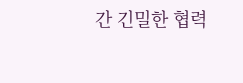간 긴밀한 협력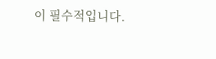이 필수적입니다.